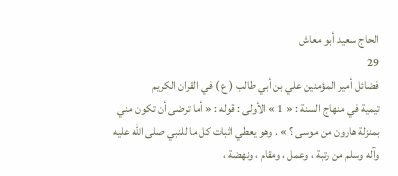الحاج سعيد أبو معاش
29
فضائل أمير المؤمنين علي بن أبي طالب ( ع ) في القران الكريم
تيمية في منهاج السنة : « 1 » الأولى : قوله : « أما ترضى أن تكون مني بمنزلة هارون من موسى ؟ » . وهو يعطي اثبات كل ما للنبي صلى الله عليه وآله وسلم من رتبة ، وعمل ، ومقام ، ونهضة ،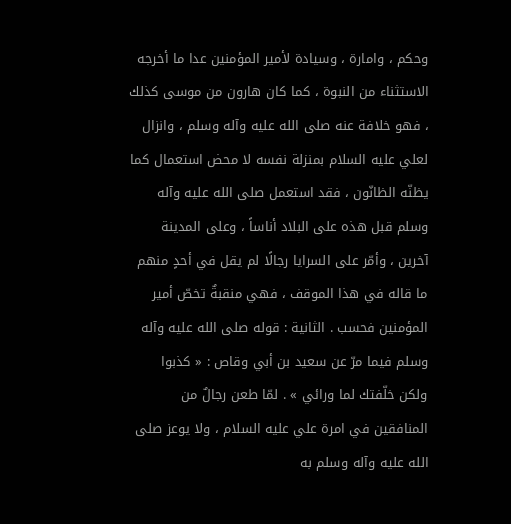وحكم ، وامارة ، وسيادة لأمير المؤمنين عدا ما أخرجه الاستثناء من النبوة ، كما كان هارون من موسى كذلك ، فهو خلافة عنه صلى الله عليه وآله وسلم ، وانزال لعلي عليه السلام بمنزلة نفسه لا محض استعمال كما يظنّه الظانّون ، فقد استعمل صلى الله عليه وآله وسلم قبل هذه على البلاد أناساً ، وعلى المدينة آخرين ، وأمّر على السرايا رجالًا لم يقل في أحدٍ منهم ما قاله في هذا الموقف ، فهي منقبةٌ تخصّ أمير المؤمنين فحسب . الثانية : قوله صلى الله عليه وآله وسلم فيما مرّ عن سعيد بن أبي وقاص : « كذبوا ولكن خلّفتك لما ورائي » . لمّا طعن رجالٌ من المنافقين في امرة علي عليه السلام ، ولا يوعز صلى الله عليه وآله وسلم به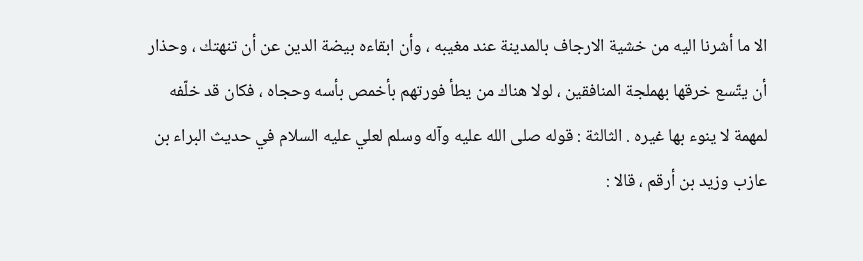الا ما أشرنا اليه من خشية الارجاف بالمدينة عند مغيبه ، وأن ابقاءه بيضة الدين عن أن تنهتك ، وحذار أن يتّسع خرقها بهملجة المنافقين ، لولا هناك من يطأ فورتهم بأخمص بأسه وحجاه ، فكان قد خلّفه لمهمة لا ينوء بها غيره . الثالثة : قوله صلى الله عليه وآله وسلم لعلي عليه السلام في حديث البراء بن عازب وزيد بن أرقم ، قالا :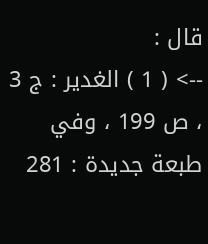قال :
--> ( 1 ) الغدير : ج 3 ، ص 199 ، وفي طبعة جديدة : 281